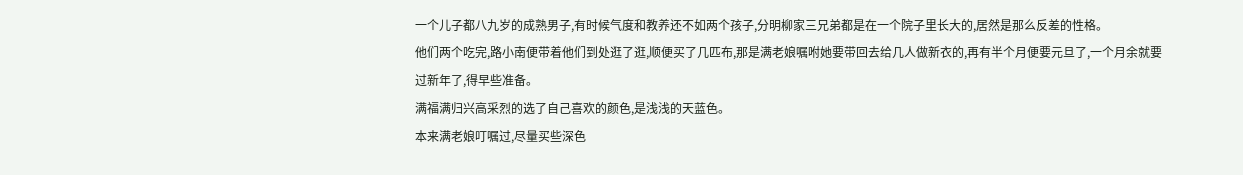一个儿子都八九岁的成熟男子,有时候气度和教养还不如两个孩子,分明柳家三兄弟都是在一个院子里长大的,居然是那么反差的性格。
他们两个吃完,路小南便带着他们到处逛了逛,顺便买了几匹布,那是满老娘嘱咐她要带回去给几人做新衣的,再有半个月便要元旦了,一个月余就要过新年了,得早些准备。
满福满归兴高采烈的选了自己喜欢的颜色,是浅浅的天蓝色。
本来满老娘叮嘱过,尽量买些深色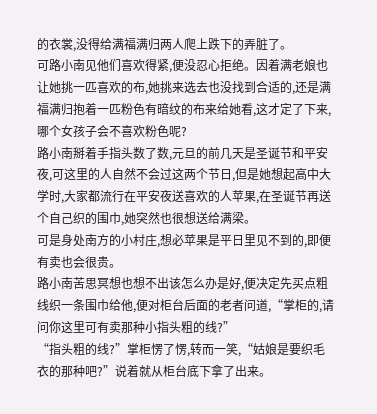的衣裳,没得给满福满归两人爬上跌下的弄脏了。
可路小南见他们喜欢得紧,便没忍心拒绝。因着满老娘也让她挑一匹喜欢的布,她挑来选去也没找到合适的,还是满福满归抱着一匹粉色有暗纹的布来给她看,这才定了下来,哪个女孩子会不喜欢粉色呢?
路小南掰着手指头数了数,元旦的前几天是圣诞节和平安夜,可这里的人自然不会过这两个节日,但是她想起高中大学时,大家都流行在平安夜送喜欢的人苹果,在圣诞节再送个自己织的围巾,她突然也很想送给满梁。
可是身处南方的小村庄,想必苹果是平日里见不到的,即便有卖也会很贵。
路小南苦思冥想也想不出该怎么办是好,便决定先买点粗线织一条围巾给他,便对柜台后面的老者问道,“掌柜的,请问你这里可有卖那种小指头粗的线?”
“指头粗的线?”掌柜愣了愣,转而一笑,“姑娘是要织毛衣的那种吧?”说着就从柜台底下拿了出来。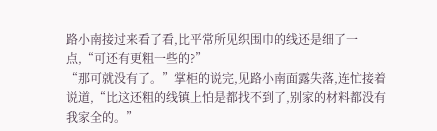路小南接过来看了看,比平常所见织围巾的线还是细了一点,“可还有更粗一些的?”
“那可就没有了。”掌柜的说完,见路小南面露失落,连忙接着说道,“比这还粗的线镇上怕是都找不到了,别家的材料都没有我家全的。”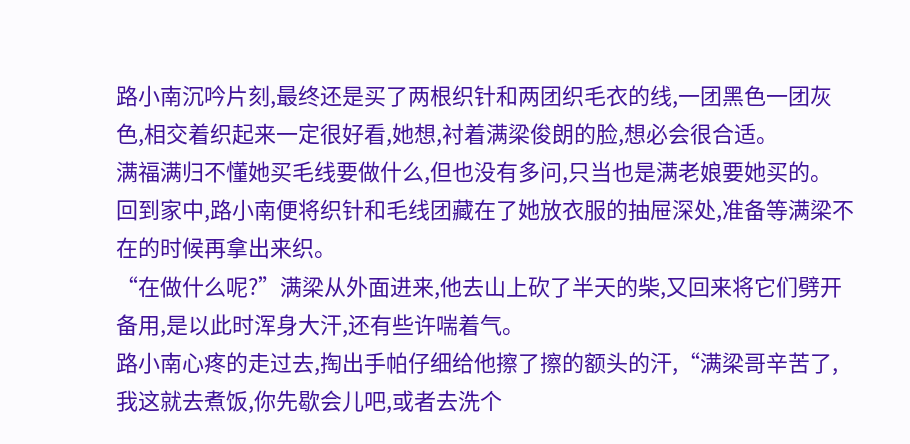路小南沉吟片刻,最终还是买了两根织针和两团织毛衣的线,一团黑色一团灰色,相交着织起来一定很好看,她想,衬着满梁俊朗的脸,想必会很合适。
满福满归不懂她买毛线要做什么,但也没有多问,只当也是满老娘要她买的。
回到家中,路小南便将织针和毛线团藏在了她放衣服的抽屉深处,准备等满梁不在的时候再拿出来织。
“在做什么呢?”满梁从外面进来,他去山上砍了半天的柴,又回来将它们劈开备用,是以此时浑身大汗,还有些许喘着气。
路小南心疼的走过去,掏出手帕仔细给他擦了擦的额头的汗,“满梁哥辛苦了,我这就去煮饭,你先歇会儿吧,或者去洗个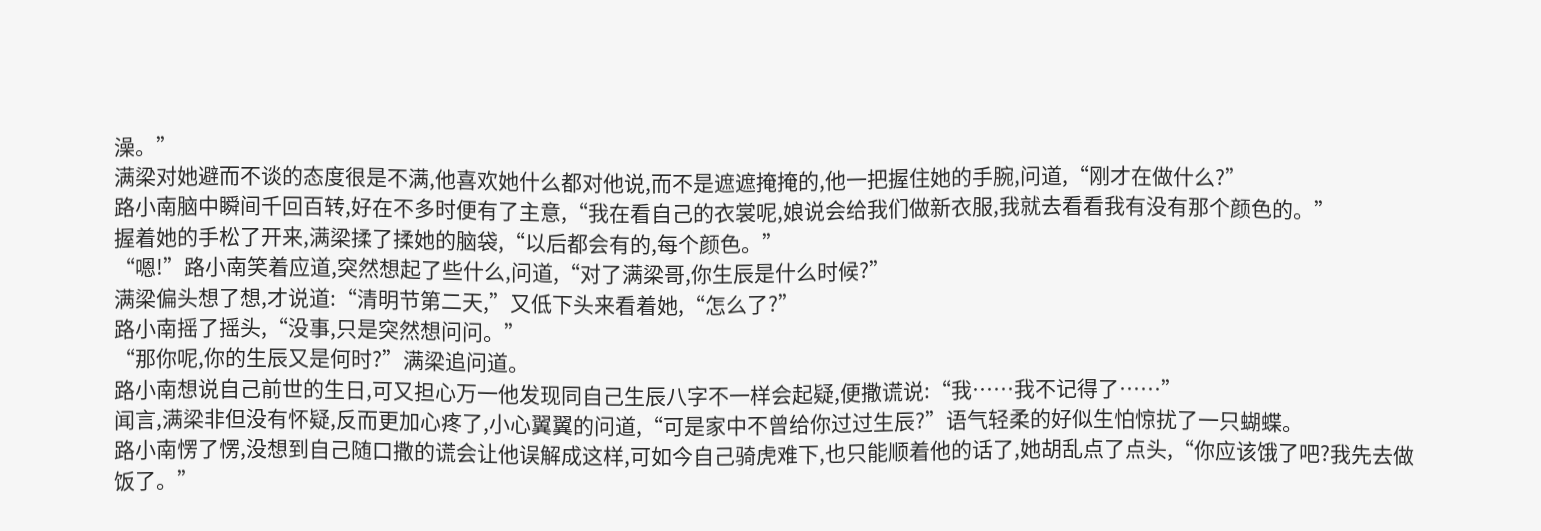澡。”
满梁对她避而不谈的态度很是不满,他喜欢她什么都对他说,而不是遮遮掩掩的,他一把握住她的手腕,问道,“刚才在做什么?”
路小南脑中瞬间千回百转,好在不多时便有了主意,“我在看自己的衣裳呢,娘说会给我们做新衣服,我就去看看我有没有那个颜色的。”
握着她的手松了开来,满梁揉了揉她的脑袋,“以后都会有的,每个颜色。”
“嗯!”路小南笑着应道,突然想起了些什么,问道,“对了满梁哥,你生辰是什么时候?”
满梁偏头想了想,才说道:“清明节第二天,”又低下头来看着她,“怎么了?”
路小南摇了摇头,“没事,只是突然想问问。”
“那你呢,你的生辰又是何时?”满梁追问道。
路小南想说自己前世的生日,可又担心万一他发现同自己生辰八字不一样会起疑,便撒谎说:“我……我不记得了……”
闻言,满梁非但没有怀疑,反而更加心疼了,小心翼翼的问道,“可是家中不曾给你过过生辰?”语气轻柔的好似生怕惊扰了一只蝴蝶。
路小南愣了愣,没想到自己随口撒的谎会让他误解成这样,可如今自己骑虎难下,也只能顺着他的话了,她胡乱点了点头,“你应该饿了吧?我先去做饭了。”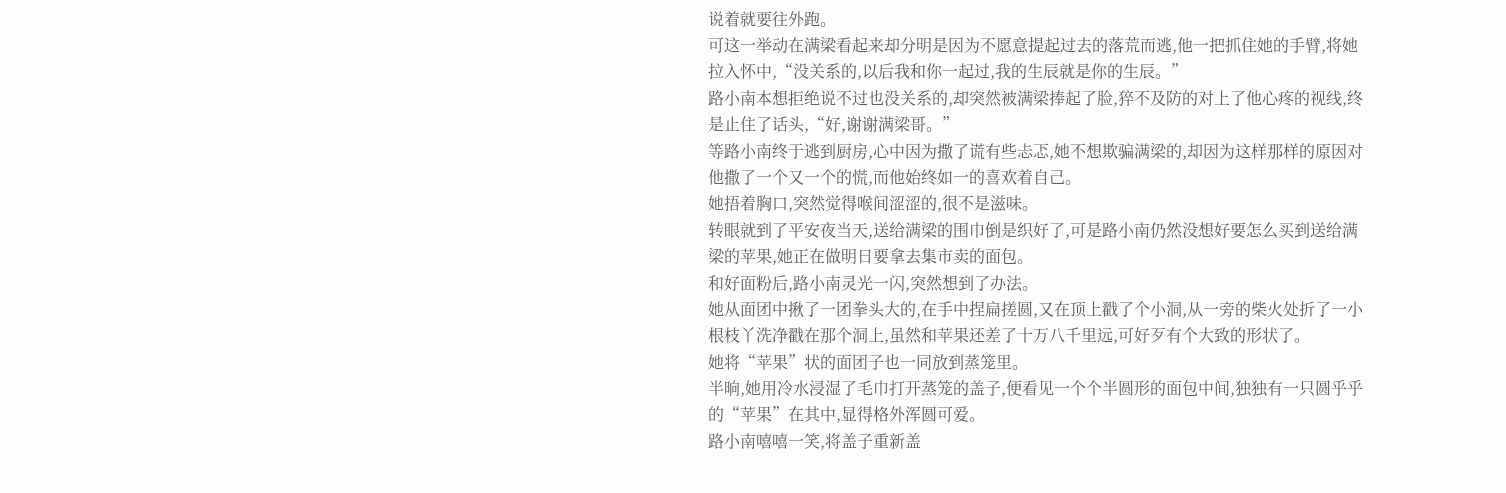说着就要往外跑。
可这一举动在满梁看起来却分明是因为不愿意提起过去的落荒而逃,他一把抓住她的手臂,将她拉入怀中,“没关系的,以后我和你一起过,我的生辰就是你的生辰。”
路小南本想拒绝说不过也没关系的,却突然被满梁捧起了脸,猝不及防的对上了他心疼的视线,终是止住了话头,“好,谢谢满梁哥。”
等路小南终于逃到厨房,心中因为撒了谎有些忐忑,她不想欺骗满梁的,却因为这样那样的原因对他撒了一个又一个的慌,而他始终如一的喜欢着自己。
她捂着胸口,突然觉得喉间涩涩的,很不是滋味。
转眼就到了平安夜当天,送给满梁的围巾倒是织好了,可是路小南仍然没想好要怎么买到送给满梁的苹果,她正在做明日要拿去集市卖的面包。
和好面粉后,路小南灵光一闪,突然想到了办法。
她从面团中揪了一团拳头大的,在手中捏扁搓圆,又在顶上戳了个小洞,从一旁的柴火处折了一小根枝丫洗净戳在那个洞上,虽然和苹果还差了十万八千里远,可好歹有个大致的形状了。
她将“苹果”状的面团子也一同放到蒸笼里。
半晌,她用冷水浸湿了毛巾打开蒸笼的盖子,便看见一个个半圆形的面包中间,独独有一只圆乎乎的“苹果”在其中,显得格外浑圆可爱。
路小南嘻嘻一笑,将盖子重新盖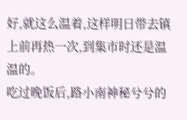好,就这么温着,这样明日带去镇上前再热一次,到集市时还是温温的。
吃过晚饭后,路小南神秘兮兮的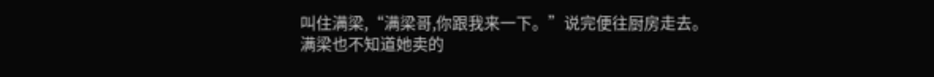叫住满梁,“满梁哥,你跟我来一下。”说完便往厨房走去。
满梁也不知道她卖的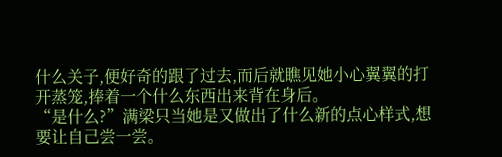什么关子,便好奇的跟了过去,而后就瞧见她小心翼翼的打开蒸笼,捧着一个什么东西出来背在身后。
“是什么?”满梁只当她是又做出了什么新的点心样式,想要让自己尝一尝。